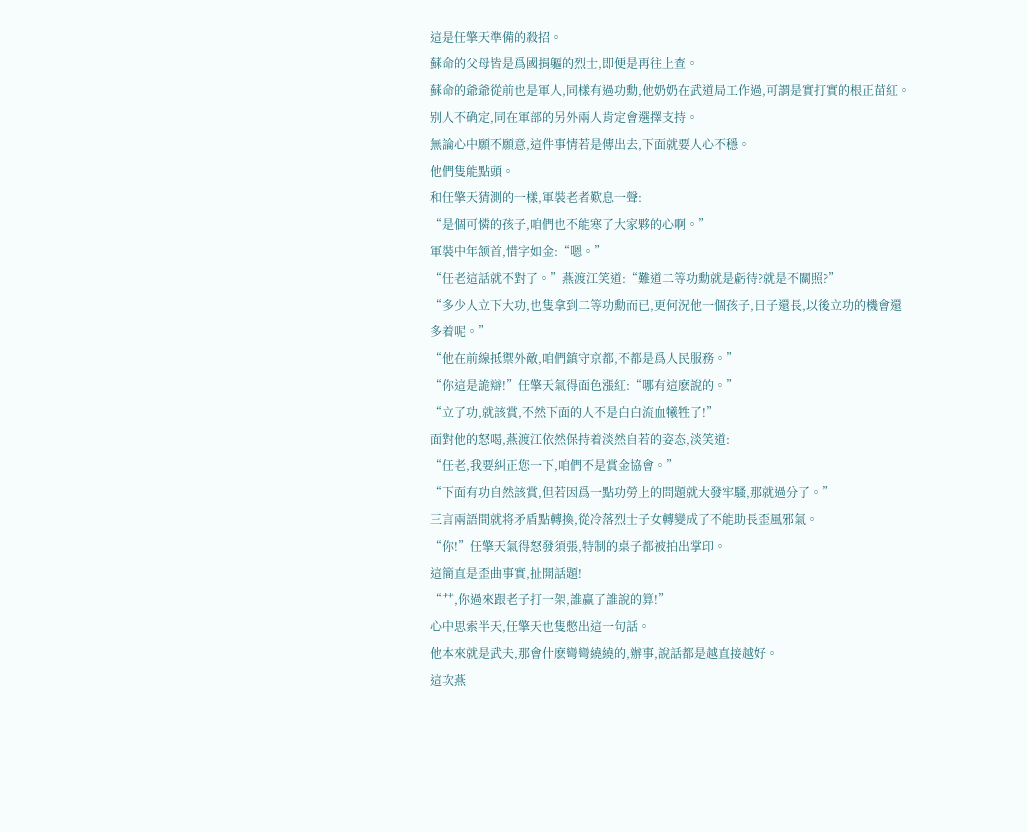這是任擎天準備的殺招。
蘇命的父母皆是爲國捐軀的烈士,即便是再往上查。
蘇命的爺爺從前也是軍人,同樣有過功勳,他奶奶在武道局工作過,可謂是實打實的根正苗紅。
别人不确定,同在軍部的另外兩人肯定會選擇支持。
無論心中願不願意,這件事情若是傳出去,下面就要人心不穩。
他們隻能點頭。
和任擎天猜測的一樣,軍裝老者歎息一聲:
“是個可憐的孩子,咱們也不能寒了大家夥的心啊。”
軍裝中年颔首,惜字如金:“嗯。”
“任老這話就不對了。”燕渡江笑道:“難道二等功勳就是虧待?就是不關照?”
“多少人立下大功,也隻拿到二等功勳而已,更何況他一個孩子,日子還長,以後立功的機會還多着呢。”
“他在前線抵禦外敵,咱們鎮守京都,不都是爲人民服務。”
“你這是詭辯!”任擎天氣得面色漲紅:“哪有這麽說的。”
“立了功,就該賞,不然下面的人不是白白流血犧牲了!”
面對他的怒喝,燕渡江依然保持着淡然自若的姿态,淡笑道:
“任老,我要糾正您一下,咱們不是賞金協會。”
“下面有功自然該賞,但若因爲一點功勞上的問題就大發牢騷,那就過分了。”
三言兩語間就将矛盾點轉換,從冷落烈士子女轉變成了不能助長歪風邪氣。
“你!”任擎天氣得怒發須張,特制的桌子都被拍出掌印。
這簡直是歪曲事實,扯開話題!
“艹,你過來跟老子打一架,誰赢了誰說的算!”
心中思索半天,任擎天也隻憋出這一句話。
他本來就是武夫,那會什麽彎彎繞繞的,辦事,說話都是越直接越好。
這次燕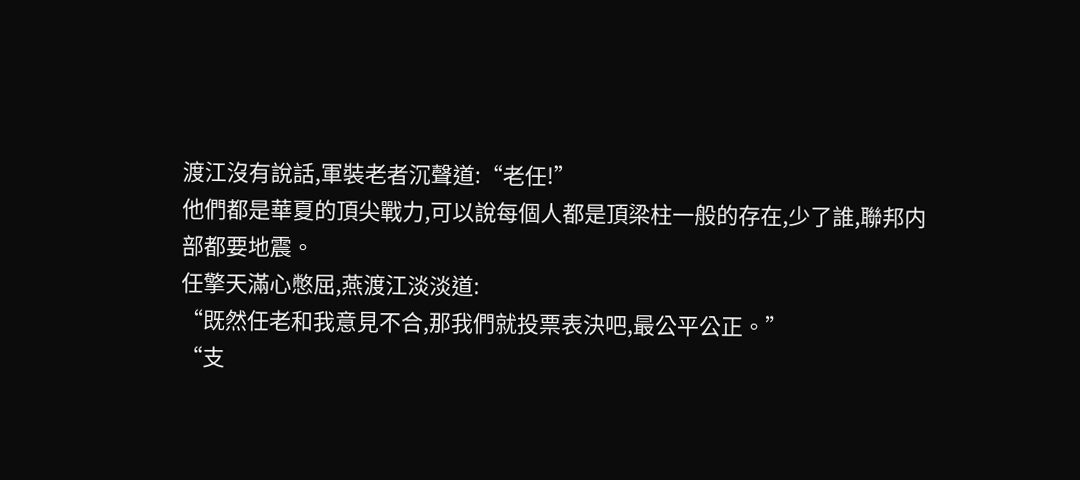渡江沒有說話,軍裝老者沉聲道:“老任!”
他們都是華夏的頂尖戰力,可以說每個人都是頂梁柱一般的存在,少了誰,聯邦内部都要地震。
任擎天滿心憋屈,燕渡江淡淡道:
“既然任老和我意見不合,那我們就投票表決吧,最公平公正。”
“支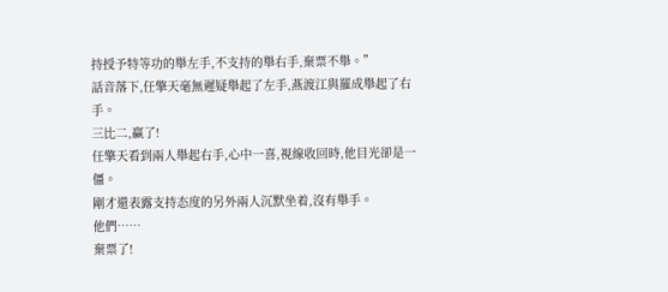持授予特等功的舉左手,不支持的舉右手,棄票不舉。”
話音落下,任擎天毫無遲疑舉起了左手,燕渡江與羅成舉起了右手。
三比二,赢了!
任擎天看到兩人舉起右手,心中一喜,視線收回時,他目光卻是一僵。
剛才還表露支持态度的另外兩人沉默坐着,沒有舉手。
他們……
棄票了!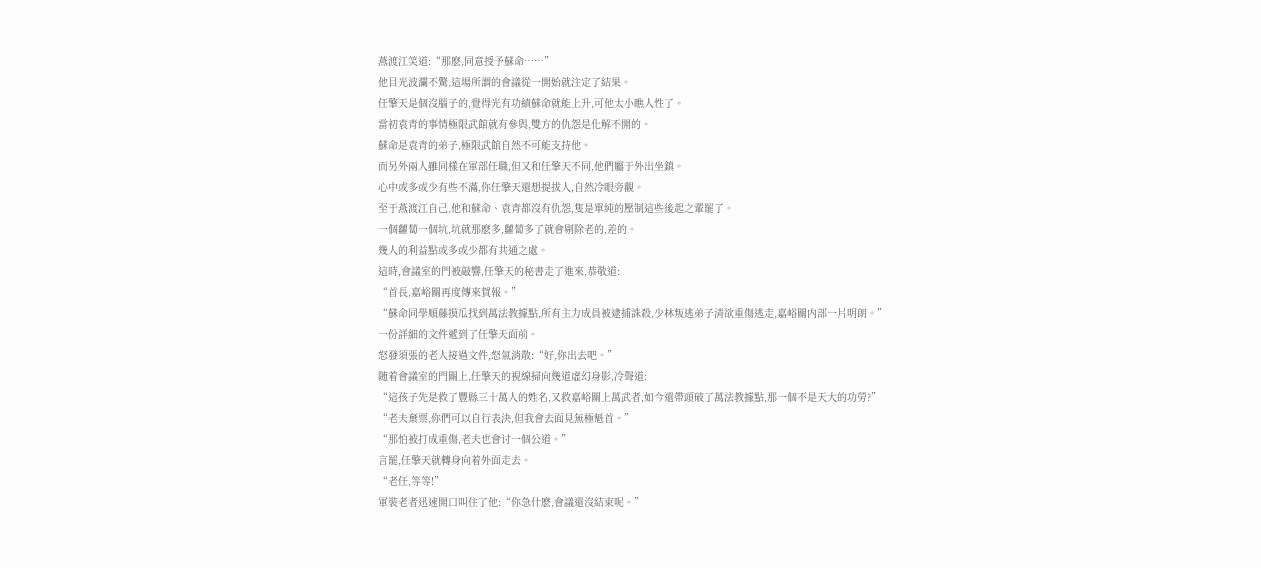燕渡江笑道:“那麽,同意授予蘇命……”
他目光波瀾不驚,這場所謂的會議從一開始就注定了結果。
任擎天是個沒腦子的,覺得光有功績蘇命就能上升,可他太小瞧人性了。
當初袁青的事情極限武館就有參與,雙方的仇怨是化解不開的。
蘇命是袁青的弟子,極限武館自然不可能支持他。
而另外兩人雖同樣在軍部任職,但又和任擎天不同,他們屬于外出坐鎮。
心中或多或少有些不滿,你任擎天還想提拔人,自然冷眼旁觀。
至于燕渡江自己,他和蘇命、袁青都沒有仇怨,隻是單純的壓制這些後起之輩罷了。
一個蘿蔔一個坑,坑就那麽多,蘿蔔多了就會剔除老的,差的。
幾人的利益點或多或少都有共通之處。
這時,會議室的門被敲響,任擎天的秘書走了進來,恭敬道:
“首長,嘉峪關再度傳來賀報。”
“蘇命同學順藤摸瓜找到萬法教據點,所有主力成員被逮捕誅殺,少林叛逃弟子清欲重傷逃走,嘉峪關内部一片明朗。”
一份詳細的文件遞到了任擎天面前。
怒發須張的老人接過文件,怒氣消散:“好,你出去吧。”
随着會議室的門關上,任擎天的視線掃向幾道虛幻身影,冷聲道:
“這孩子先是救了豐縣三十萬人的姓名,又救嘉峪關上萬武者,如今還帶頭破了萬法教據點,那一個不是天大的功勞?”
“老夫棄票,你們可以自行表決,但我會去面見無極魁首。”
“那怕被打成重傷,老夫也會讨一個公道。”
言罷,任擎天就轉身向着外面走去。
“老任,等等!”
軍裝老者迅速開口叫住了他:“你急什麽,會議還沒結束呢。”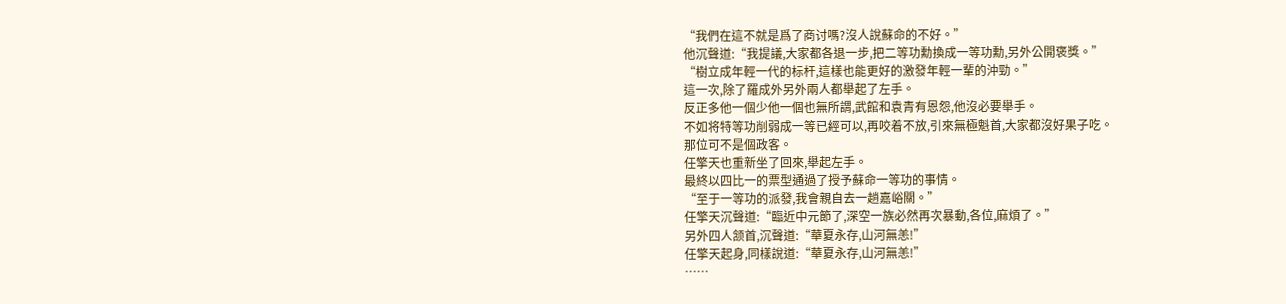“我們在這不就是爲了商讨嗎?沒人說蘇命的不好。”
他沉聲道:“我提議,大家都各退一步,把二等功勳換成一等功勳,另外公開褒獎。”
“樹立成年輕一代的标杆,這樣也能更好的激發年輕一輩的沖勁。”
這一次,除了羅成外另外兩人都舉起了左手。
反正多他一個少他一個也無所謂,武館和袁青有恩怨,他沒必要舉手。
不如将特等功削弱成一等已經可以,再咬着不放,引來無極魁首,大家都沒好果子吃。
那位可不是個政客。
任擎天也重新坐了回來,舉起左手。
最終以四比一的票型通過了授予蘇命一等功的事情。
“至于一等功的派發,我會親自去一趟嘉峪關。”
任擎天沉聲道:“臨近中元節了,深空一族必然再次暴動,各位,麻煩了。”
另外四人颔首,沉聲道:“華夏永存,山河無恙!”
任擎天起身,同樣說道:“華夏永存,山河無恙!”
……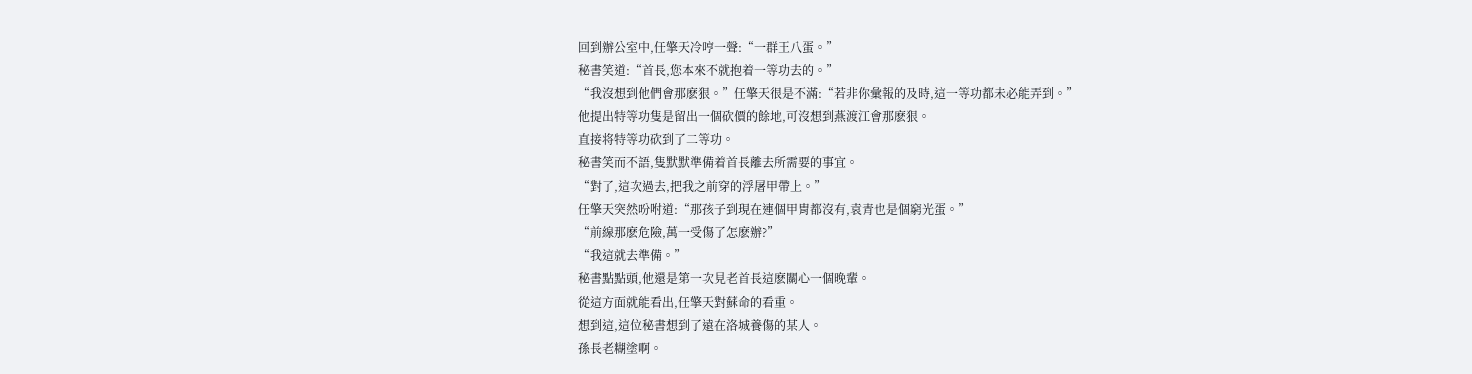回到辦公室中,任擎天冷哼一聲:“一群王八蛋。”
秘書笑道:“首長,您本來不就抱着一等功去的。”
“我沒想到他們會那麽狠。”任擎天很是不滿:“若非你彙報的及時,這一等功都未必能弄到。”
他提出特等功隻是留出一個砍價的餘地,可沒想到燕渡江會那麽狠。
直接将特等功砍到了二等功。
秘書笑而不語,隻默默準備着首長離去所需要的事宜。
“對了,這次過去,把我之前穿的浮屠甲帶上。”
任擎天突然吩咐道:“那孩子到現在連個甲胄都沒有,袁青也是個窮光蛋。”
“前線那麽危險,萬一受傷了怎麽辦?”
“我這就去準備。”
秘書點點頭,他還是第一次見老首長這麽關心一個晚輩。
從這方面就能看出,任擎天對蘇命的看重。
想到這,這位秘書想到了遠在洛城養傷的某人。
孫長老糊塗啊。